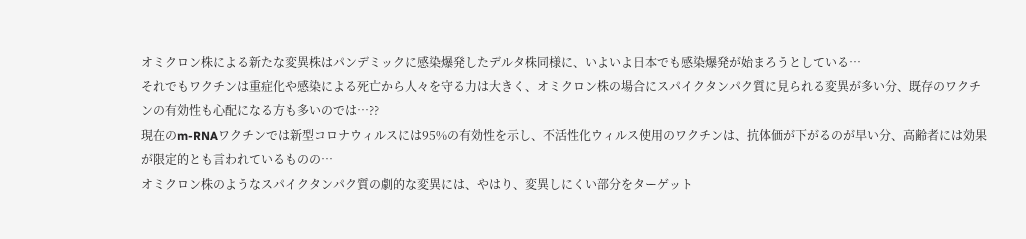オミクロン株による新たな変異株はパンデミックに感染爆発したデルタ株同様に、いよいよ日本でも感染爆発が始まろうとしている…
それでもワクチンは重症化や感染による死亡から人々を守る力は大きく、オミクロン株の場合にスパイクタンパク質に見られる変異が多い分、既存のワクチンの有効性も心配になる方も多いのでは…??
現在のm-RNAワクチンでは新型コロナウィルスには95%の有効性を示し、不活性化ウィルス使用のワクチンは、抗体価が下がるのが早い分、高齢者には効果が限定的とも言われているものの…
オミクロン株のようなスパイクタンパク質の劇的な変異には、やはり、変異しにくい部分をターゲット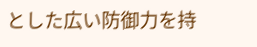とした広い防御力を持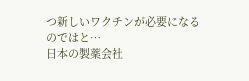つ新しいワクチンが必要になるのではと…
日本の製薬会社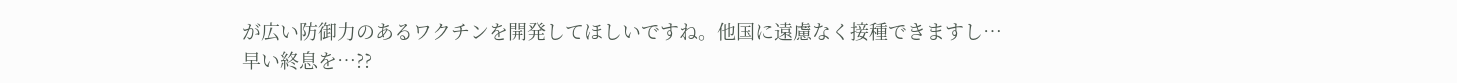が広い防御力のあるワクチンを開発してほしいですね。他国に遠慮なく接種できますし…
早い終息を…??